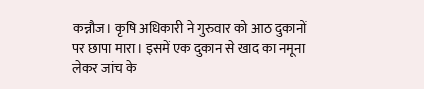कन्नौज। कृषि अधिकारी ने गुरुवार को आठ दुकानों पर छापा मारा। इसमें एक दुकान से खाद का नमूना लेकर जांच के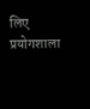लिए प्रयोगशाला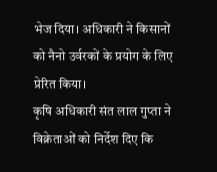भेज दिया। अधिकारी ने किसानों को नैनो उर्वरकों के प्रयोग के लिए प्रेरित किया।
कृषि अधिकारी संत लाल गुप्ता ने विक्रेताओं को निर्देश दिए कि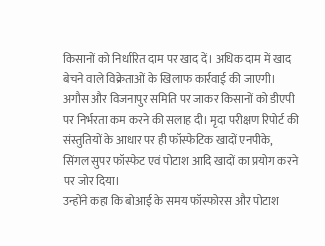किसानों को निर्धारित दाम पर खाद दें। अधिक दाम में खाद बेचने वाले विक्रेताओं के खिलाफ कार्रवाई की जाएगी। अगौस और विजनापुर समिति पर जाकर किसानों को डीएपी पर निर्भरता कम करने की सलाह दी। मृदा परीक्षण रिपोर्ट की संस्तुतियों के आधार पर ही फॉस्फेटिक खादों एनपीके, सिंगल सुपर फॉस्फेट एवं पोटाश आदि खादों का प्रयोग करने पर जोर दिया।
उन्होंने कहा कि बोआई के समय फॉस्फोरस और पोटाश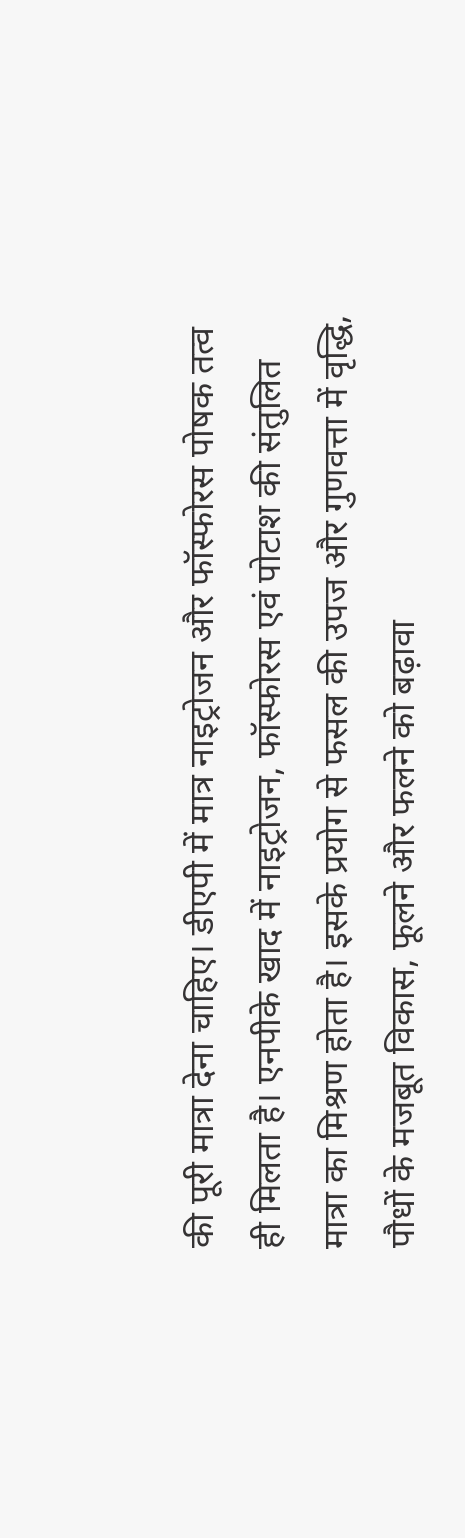की पूरी मात्रा देना चाहिए। डीएपी में मात्र नाइट्रोजन और फॉस्फोरस पोषक तत्व ही मिलता है। एनपीके खाद में नाइट्रोजन, फॉस्फोरस एवं पोटाश की संतुलित मात्रा का मिश्रण होता है। इसके प्रयोग से फसल की उपज और गुणवत्ता में वृद्धि, पौधों के मजबूत विकास, फूलने और फलने को बढ़ावा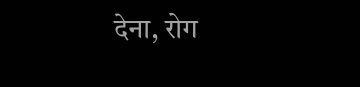देना, रोग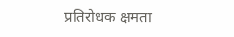प्रतिरोधक क्षमता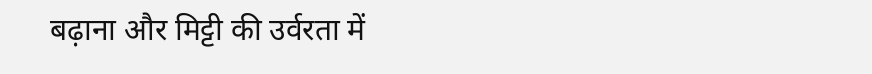बढ़ाना और मिट्टी की उर्वरता में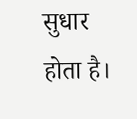सुधार होता है।